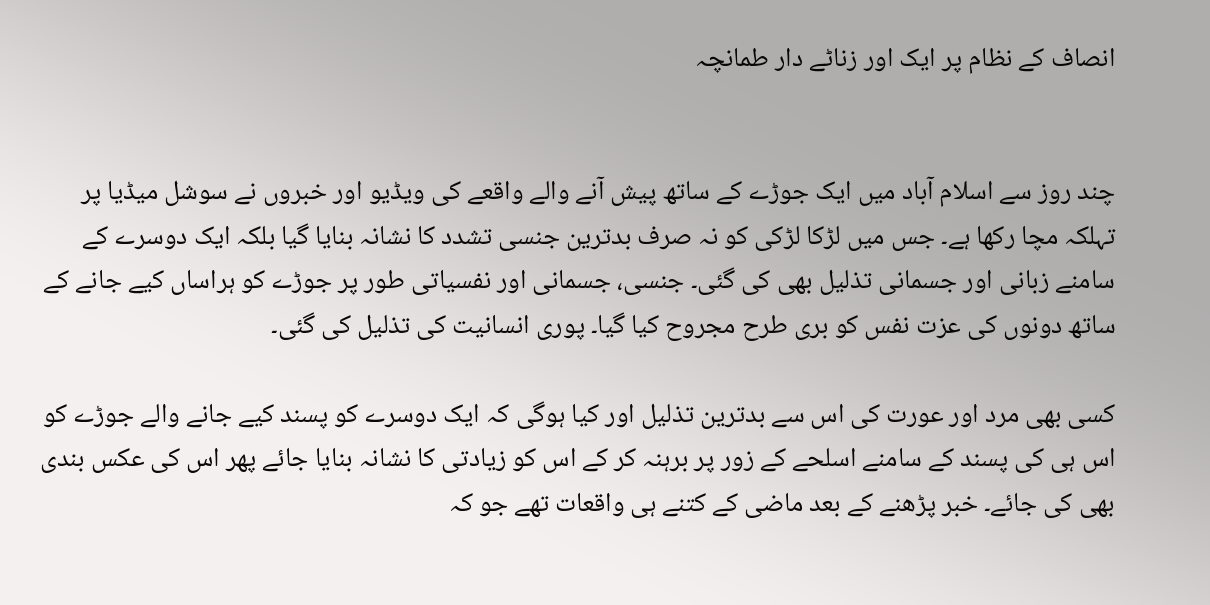انصاف کے نظام پر ایک اور زناٹے دار طمانچہ


چند روز سے اسلام آباد میں ایک جوڑے کے ساتھ پیش آنے والے واقعے کی ویڈیو اور خبروں نے سوشل میڈیا پر تہلکہ مچا رکھا ہے۔ جس میں لڑکا لڑکی کو نہ صرف بدترین جنسی تشدد کا نشانہ بنایا گیا بلکہ ایک دوسرے کے سامنے زبانی اور جسمانی تذلیل بھی کی گئی۔ جنسی، جسمانی اور نفسیاتی طور پر جوڑے کو ہراساں کیے جانے کے ساتھ دونوں کی عزت نفس کو بری طرح مجروح کیا گیا۔ پوری انسانیت کی تذلیل کی گئی۔

کسی بھی مرد اور عورت کی اس سے بدترین تذلیل اور کیا ہوگی کہ ایک دوسرے کو پسند کیے جانے والے جوڑے کو اس ہی کی پسند کے سامنے اسلحے کے زور پر برہنہ کر کے اس کو زیادتی کا نشانہ بنایا جائے پھر اس کی عکس بندی بھی کی جائے۔ خبر پڑھنے کے بعد ماضی کے کتنے ہی واقعات تھے جو کہ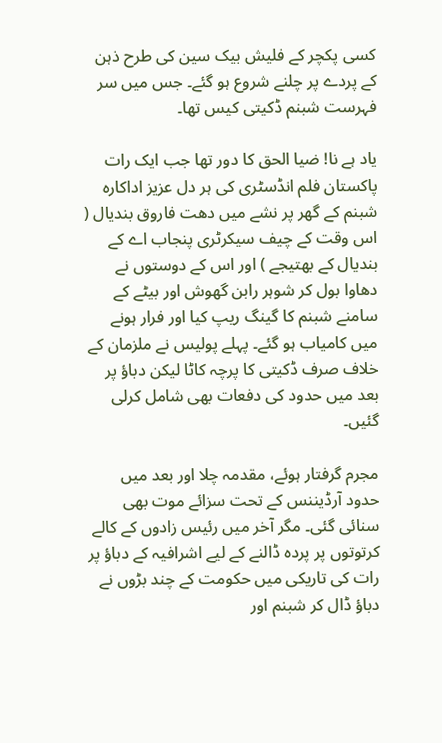کسی پکچر کے فلیش بیک سین کی طرح ذہن کے پردے پر چلنے شروع ہو گئے۔ جس میں سر فہرست شبنم ڈکیتی کیس تھا۔

یاد ہے نا! ضیا الحق کا دور تھا جب ایک رات پاکستان فلم انڈسٹری کی ہر دل عزیز اداکارہ شبنم کے گھر پر نشے میں دھت فاروق بندیال ( اس وقت کے چیف سیکرٹری پنجاب اے کے بندیال کے بھتیجے ) اور اس کے دوستوں نے دھاوا بول کر شوہر رابن گھوش اور بیٹے کے سامنے شبنم کا گینگ ریپ کیا اور فرار ہونے میں کامیاب ہو گئے۔ پہلے پولیس نے ملزمان کے خلاف صرف ڈکیتی کا پرچہ کاٹا لیکن دباؤ پر بعد میں حدود کی دفعات بھی شامل کرلی گئیں۔

مجرم گرفتار ہوئے، مقدمہ چلا اور بعد میں حدود آرڈیننس کے تحت سزائے موت بھی سنائی گئی۔ مگر آخر میں رئیس زادوں کے کالے کرتوتوں پر پردہ ڈالنے کے لیے اشرافیہ کے دباؤ پر رات کی تاریکی میں حکومت کے چند بڑوں نے دباؤ ڈال کر شبنم اور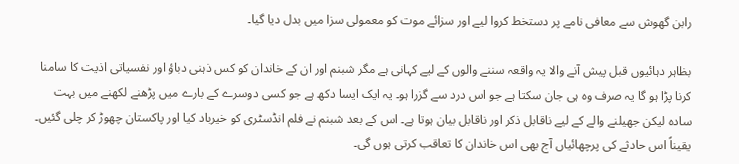رابن گھوش سے معافی نامے پر دستخط کروا لیے اور سزائے موت کو معمولی سزا میں بدل دیا گیا۔

بظاہر دہائیوں قبل پیش آنے والا یہ واقعہ سننے والوں کے لیے کہانی ہے مگر شبنم اور ان کے خاندان کو کس ذہنی دباؤ اور نفسیاتی اذیت کا سامنا کرنا پڑا ہو گا یہ صرف وہ ہی جان سکتا ہے جو اس درد سے گزرا ہو۔ یہ ایک ایسا دکھ ہے جو کسی دوسرے کے بارے میں پڑھنے لکھنے میں بہت سادہ لیکن جھیلنے والے کے لیے ناقابل ذکر اور ناقابل بیان ہوتا ہے۔ اس کے بعد شبنم نے فلم انڈسٹری کو خیرباد کیا اور پاکستان چھوڑ کر چلی گئیں۔ یقیناً اس حادثے کی پرچھائیاں آج بھی اس خاندان کا تعاقب کرتی ہوں گی۔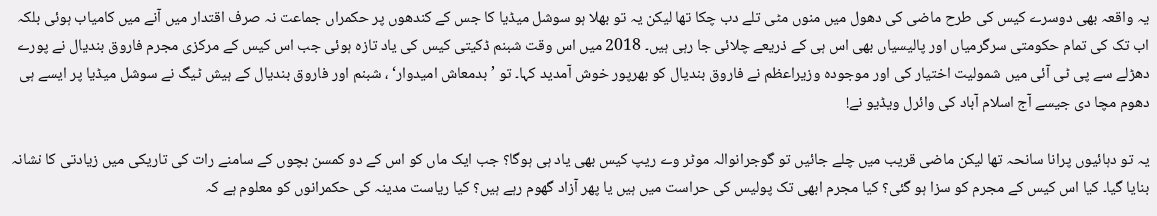یہ واقعہ بھی دوسرے کیس کی طرح ماضی کی دھول میں منوں مٹی تلے دب چکا تھا لیکن یہ تو بھلا ہو سوشل میڈیا کا جس کے کندھوں پر حکمراں جماعت نہ صرف اقتدار میں آنے میں کامیاب ہوئی بلکہ اب تک کی تمام حکومتی سرگرمیاں اور پالیسیاں بھی اس ہی کے ذریعے چلائی جا رہی ہیں۔ 2018 میں اس وقت شبنم ڈکیتی کیس کی یاد تازہ ہوئی جب اس کیس کے مرکزی مجرم فاروق بندیال نے پورے دھڑلے سے پی ٹی آئی میں شمولیت اختیار کی اور موجودہ وزیراعظم نے فاروق بندیال کو بھرپور خوش آمدید کہا۔ تو ’بدمعاش امیدوار‘ ، شبنم اور فاروق بندیال کے ہیش ٹیگ نے سوشل میڈیا پر ایسے ہی دھوم مچا دی جیسے آج اسلام آباد کی وائرل ویڈیو نے!

یہ تو دہائیوں پرانا سانحہ تھا لیکن ماضی قریب میں چلے جائیں تو گوجرانوالہ موٹر وے ریپ کیس بھی یاد ہی ہوگا؟ جب ایک ماں کو اس کے دو کمسن بچوں کے سامنے رات کی تاریکی میں زیادتی کا نشانہ بنایا گیا۔ کیا اس کیس کے مجرم کو سزا ہو گئی؟ کیا مجرم ابھی تک پولیس کی حراست میں ہیں یا پھر آزاد گھوم رہے ہیں؟ کیا ریاست مدینہ کی حکمرانوں کو معلوم ہے کہ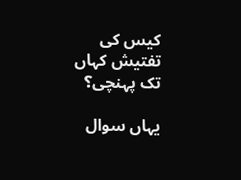کیس کی تفتیش کہاں تک پہنچی؟

یہاں سوال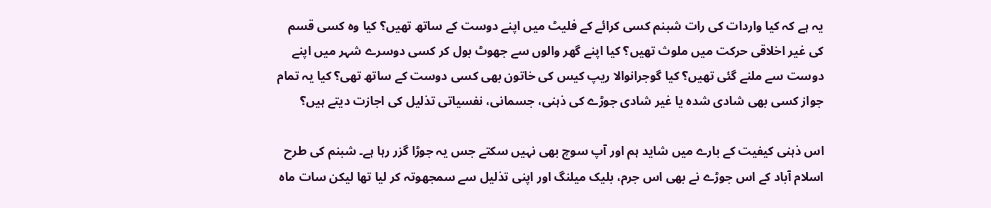یہ ہے کہ کیا واردات کی رات شبنم کسی کرائے کے فلیٹ میں اپنے دوست کے ساتھ تھیں؟ کیا وہ کسی قسم کی غیر اخلاقی حرکت میں ملوث تھیں؟ کیا اپنے گھر والوں سے جھوٹ بول کر کسی دوسرے شہر میں اپنے دوست سے ملنے گئی تھیں؟ کیا گوجرانوالا ریپ کیس کی خاتون بھی کسی دوست کے ساتھ تھی؟ کیا یہ تمام جواز کسی بھی شادی شدہ یا غیر شادی جوڑے کی ذہنی، جسمانی، نفسیاتی تذلیل کی اجازت دیتے ہیں؟

اس ذہنی کیفیت کے بارے میں شاید ہم اور آپ سوچ بھی نہیں سکتے جس یہ جوڑا گزر رہا ہے۔ شبنم کی طرح اسلام آباد کے اس جوڑے نے بھی اس جرم، بلیک میلنگ اور اپنی تذلیل سے سمجھوتہ کر لیا تھا لیکن سات ماہ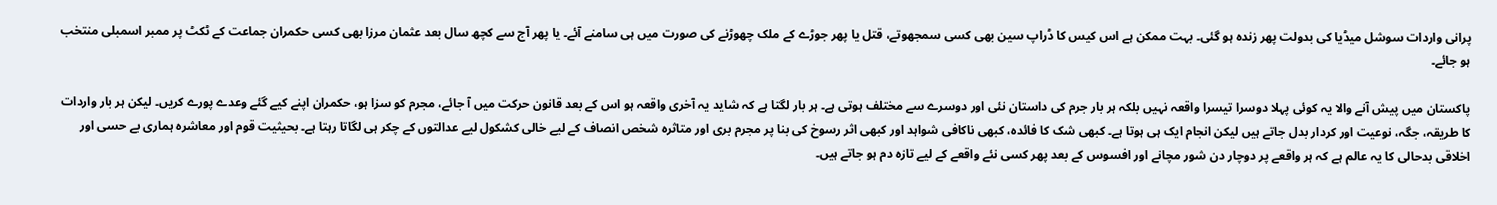پرانی واردات سوشل میڈیا کی بدولت پھر زندہ ہو گئی۔ بہت ممکن ہے اس کیس کا ڈراپ سین بھی کسی سمجھوتے، قتل یا پھر جوڑے کے ملک چھوڑنے کی صورت میں ہی سامنے آئے۔ یا پھر آج سے کچھ سال بعد عثمان مرزا بھی کسی حکمران جماعت کے ٹکٹ پر ممبر اسمبلی منتخب ہو جائے۔

پاکستان میں پیش آنے والا یہ کوئی پہلا دوسرا تیسرا واقعہ نہیں بلکہ ہر بار جرم کی داستان نئی اور دوسرے سے مختلف ہوتی ہے۔ ہر بار لگتا ہے کہ شاید یہ آخری واقعہ ہو اس کے بعد قانون حرکت میں آ جائے، مجرم کو سزا ہو، حکمران اپنے کیے گئے وعدے پورے کریں۔ لیکن ہر بار واردات کا طریقہ، جگہ، نوعیت اور کردار بدل جاتے ہیں لیکن انجام ایک ہی ہوتا ہے۔ کبھی شک کا فائدہ، کبھی ناکافی شواہد اور کبھی اثر رسوخ کی بنا پر مجرم بری اور متاثرہ شخص انصاف کے لیے خالی کشکول لیے عدالتوں کے چکر ہی لگاتا رہتا ہے۔ بحیثیت قوم اور معاشرہ ہماری بے حسی اور اخلاقی بدحالی کا یہ عالم ہے کہ ہر واقعے پر دوچار دن شور مچانے اور افسوس کے بعد پھر کسی نئے واقعے کے لیے تازہ دم ہو جاتے ہیں۔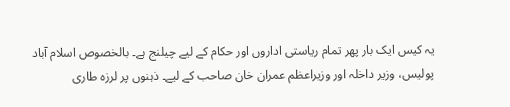یہ کیس ایک بار پھر تمام ریاستی اداروں اور حکام کے لیے چیلنج ہے۔ بالخصوص اسلام آباد پولیس، وزیر داخلہ اور وزیراعظم عمران خان صاحب کے لیے۔ ذہنوں پر لرزہ طاری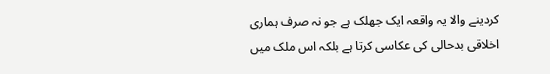کردینے والا یہ واقعہ ایک جھلک ہے جو نہ صرف ہماری اخلاقی بدحالی کی عکاسی کرتا ہے بلکہ اس ملک میں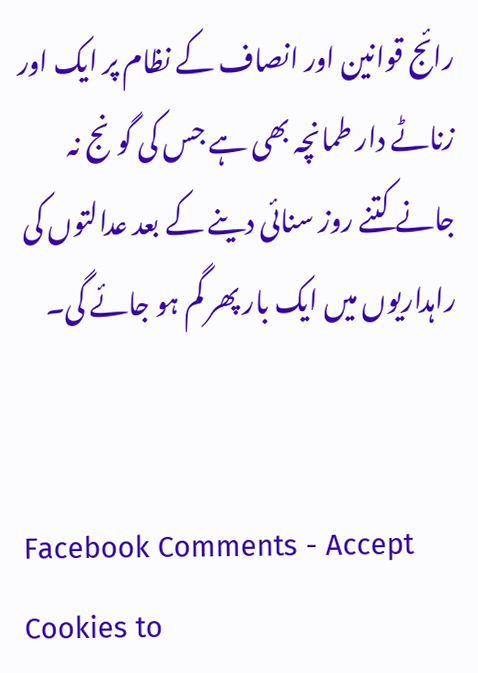رائج قوانین اور انصاف کے نظام پر ایک اور زناٹے دار طمانچہ بھی ہے جس کی گونج نہ جانے کتنے روز سنائی دینے کے بعد عدالتوں کی راہداریوں میں ایک بار پھر گم ہو جائے گی۔


Facebook Comments - Accept Cookies to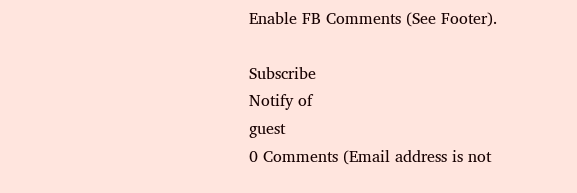Enable FB Comments (See Footer).

Subscribe
Notify of
guest
0 Comments (Email address is not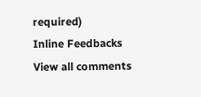required)
Inline Feedbacks
View all comments